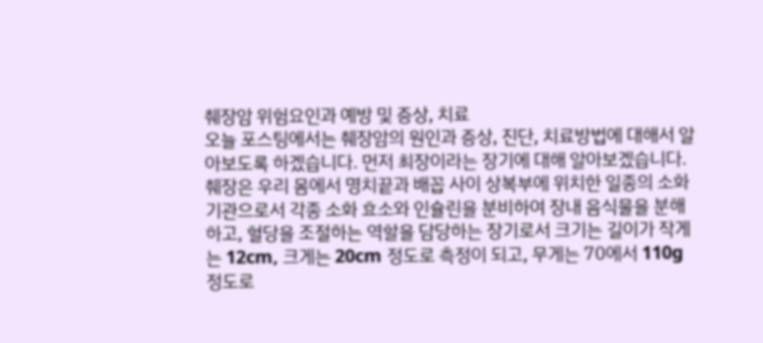췌장암 위험요인과 예방 및 증상, 치료
오늘 포스팅에서는 췌장암의 원인과 증상, 진단, 치료방법에 대해서 알아보도록 하겠습니다. 먼저 최장이라는 장기에 대해 알아보겠습니다. 췌장은 우리 몸에서 명치끝과 배꼽 사이 상복부에 위치한 일종의 소화기관으로서 각종 소화 효소와 인슐린을 분비하여 장내 음식물을 분해하고, 혈당을 조절하는 역할을 담당하는 장기로서 크기는 길이가 작게는 12cm, 크게는 20cm 정도로 측정이 되고, 무게는 70에서 110g정도로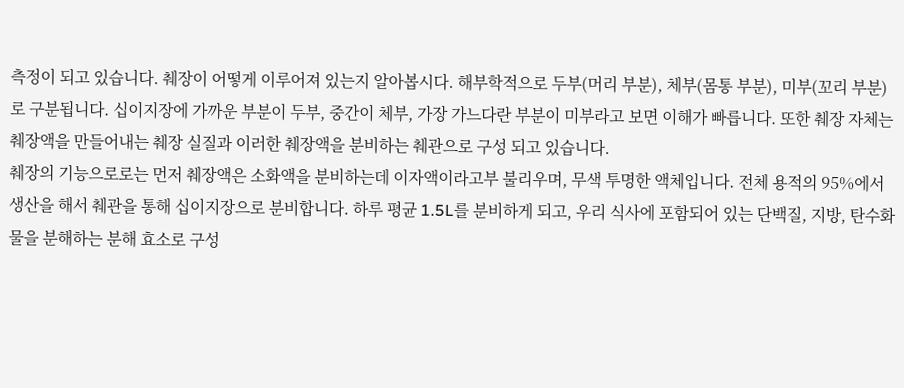측정이 되고 있습니다. 췌장이 어떻게 이루어져 있는지 알아봅시다. 해부학적으로 두부(머리 부분), 체부(몸통 부분), 미부(꼬리 부분)로 구분됩니다. 십이지장에 가까운 부분이 두부, 중간이 체부, 가장 가느다란 부분이 미부라고 보면 이해가 빠릅니다. 또한 췌장 자체는 췌장액을 만들어내는 췌장 실질과 이러한 췌장액을 분비하는 췌관으로 구성 되고 있습니다.
췌장의 기능으로로는 먼저 췌장액은 소화액을 분비하는데 이자액이라고부 불리우며, 무색 투명한 액체입니다. 전체 용적의 95%에서 생산을 해서 췌관을 통해 십이지장으로 분비합니다. 하루 평균 1.5L를 분비하게 되고, 우리 식사에 포함되어 있는 단백질, 지방, 탄수화물을 분해하는 분해 효소로 구성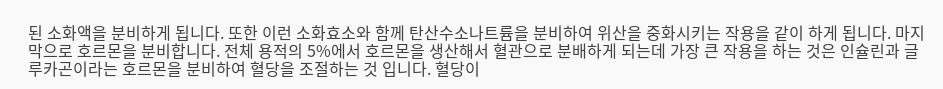된 소화액을 분비하게 됩니다. 또한 이런 소화효소와 함께 탄산수소나트륨을 분비하여 위산을 중화시키는 작용을 같이 하게 됩니다. 마지막으로 호르몬을 분비합니다. 전체 용적의 5%에서 호르몬을 생산해서 혈관으로 분배하게 되는데 가장 큰 작용을 하는 것은 인슐린과 글루카곤이라는 호르몬을 분비하여 혈당을 조절하는 것 입니다. 혈당이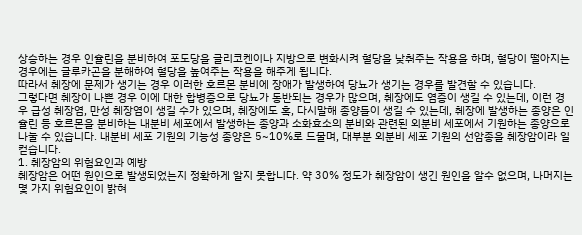상승하는 경우 인슐린을 분비하여 포도당을 글리코켄이나 지방으로 변화시켜 혈당을 낮춰주는 작용을 하며, 혈당이 떨아지는 경우에는 글루카곤을 분해하여 혈당을 높여주는 작용을 해주게 됩니다.
따라서 췌장에 문제가 생기는 경우 이러한 호르몬 분비에 장애가 발생하여 당뇨가 생기는 경우를 발견할 수 있습니다.
그렇다면 췌장이 나쁜 경우 이에 대한 합병증으로 당뇨가 동반되는 경우가 많으며, 췌장에도 염증이 생길 수 있는데, 이런 경우 급성 췌장염, 만성 췌장염이 생길 수가 있으며, 췌장에도 혹, 다시말해 종양들이 생길 수 있는데, 췌장에 발생하는 종양은 인슐린 등 호르몬을 분비하는 내분비 세포에서 발생하는 종양과 소화효소의 분비와 관련된 외분비 세포에서 기원하는 종양으로 나눌 수 있습니다. 내분비 세포 기원의 기능성 종양은 5~10%로 드물며, 대부분 외분비 세포 기원의 선암종을 췌장암이라 일컫습니다.
1. 췌장암의 위험요인과 예방
췌장암은 어떤 원인으로 발생되었는지 정확하게 알지 못합니다. 약 30% 정도가 췌장암이 생긴 원인을 알수 없으며, 나머지는 몇 가지 위험요인이 밝혀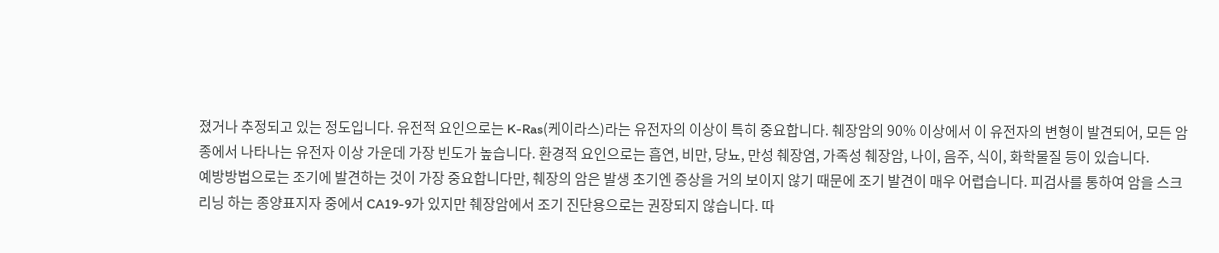졌거나 추정되고 있는 정도입니다. 유전적 요인으로는 K-Ras(케이라스)라는 유전자의 이상이 특히 중요합니다. 췌장암의 90% 이상에서 이 유전자의 변형이 발견되어, 모든 암종에서 나타나는 유전자 이상 가운데 가장 빈도가 높습니다. 환경적 요인으로는 흡연, 비만, 당뇨, 만성 췌장염, 가족성 췌장암, 나이, 음주, 식이, 화학물질 등이 있습니다.
예방방법으로는 조기에 발견하는 것이 가장 중요합니다만, 췌장의 암은 발생 초기엔 증상을 거의 보이지 않기 때문에 조기 발견이 매우 어렵습니다. 피검사를 통하여 암을 스크리닝 하는 종양표지자 중에서 CA19-9가 있지만 췌장암에서 조기 진단용으로는 권장되지 않습니다. 따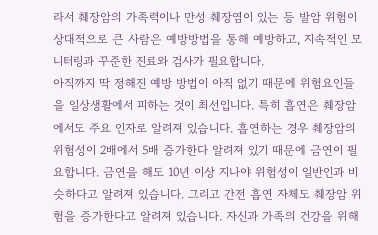라서 췌장암의 가족력이나 만성 췌장염이 있는 등 발암 위험이 상대적으로 큰 사람은 예방방법을 통해 예방하고, 지속적인 모니터링과 꾸준한 진료와 검사가 필요합니다.
아직까지 딱 정해진 예방 방법이 아직 없기 때문에 위험요인들을 일상생활에서 피하는 것이 최선입니다. 특히 흡연은 췌장암에서도 주요 인자로 알려져 있습니다. 흡연하는 경우 췌장암의 위험성이 2배에서 5배 증가한다 알려져 있기 때문에 금연이 필요합니다. 금연을 해도 10년 이상 지나야 위험성이 일반인과 비슷하다고 알려져 있습니다. 그리고 간전 흡연 자체도 췌장암 위험을 증가한다고 알려져 있습니다. 자신과 가족의 건강을 위해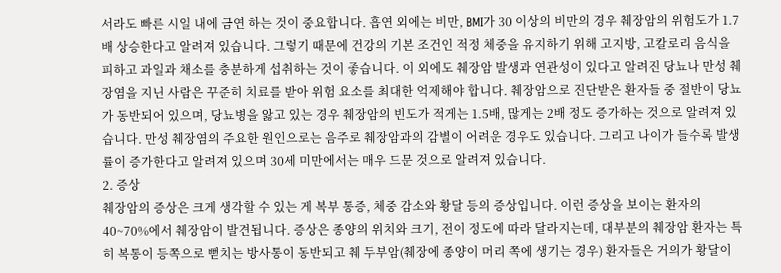서라도 빠른 시일 내에 금연 하는 것이 중요합니다. 흡연 외에는 비만, BMI가 30 이상의 비만의 경우 췌장암의 위험도가 1.7배 상승한다고 알려져 있습니다. 그렇기 때문에 건강의 기본 조건인 적정 체중을 유지하기 위해 고지방, 고칼로리 음식을 피하고 과일과 채소를 충분하게 섭취하는 것이 좋습니다. 이 외에도 췌장암 발생과 연관성이 있다고 알려진 당뇨나 만성 췌장염을 지닌 사람은 꾸준히 치료를 받아 위험 요소를 최대한 억제해야 합니다. 췌장암으로 진단받은 환자들 중 절반이 당뇨가 동반되어 있으며, 당뇨병을 앓고 있는 경우 췌장암의 빈도가 적게는 1.5배, 많게는 2배 정도 증가하는 것으로 알려져 있습니다. 만성 췌장염의 주요한 원인으로는 음주로 췌장암과의 감별이 어려운 경우도 있습니다. 그리고 나이가 들수록 발생률이 증가한다고 알려져 있으며 30세 미만에서는 매우 드문 것으로 알려져 있습니다.
2. 증상
췌장암의 증상은 크게 생각할 수 있는 게 복부 통증, 체중 감소와 황달 등의 증상입니다. 이런 증상을 보이는 환자의 40~70%에서 췌장암이 발견됩니다. 증상은 종양의 위치와 크기, 전이 정도에 따라 달라지는데, 대부분의 췌장암 환자는 특히 복통이 등쪽으로 뻗치는 방사통이 동반되고 췌 두부암(췌장에 종양이 머리 쪽에 생기는 경우) 환자들은 거의가 황달이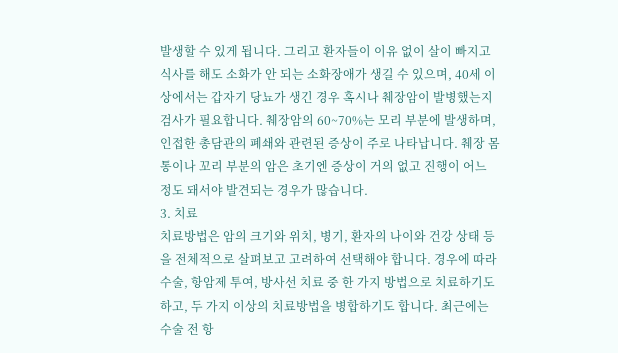발생할 수 있게 됩니다. 그리고 환자들이 이유 없이 살이 빠지고 식사를 해도 소화가 안 되는 소화장애가 생길 수 있으며, 40세 이상에서는 갑자기 당뇨가 생긴 경우 혹시나 췌장암이 발병했는지 검사가 필요합니다. 췌장암의 60~70%는 모리 부분에 발생하며, 인접한 총담관의 폐쇄와 관련된 증상이 주로 나타납니다. 췌장 몸통이나 꼬리 부분의 암은 초기엔 증상이 거의 없고 진행이 어느 정도 돼서야 발견되는 경우가 많습니다.
3. 치료
치료방법은 암의 크기와 위치, 병기, 환자의 나이와 건강 상태 등을 전체적으로 살펴보고 고려하여 선택해야 합니다. 경우에 따라 수술, 항암제 투여, 방사선 치료 중 한 가지 방법으로 치료하기도 하고, 두 가지 이상의 치료방법을 병합하기도 합니다. 최근에는 수술 전 항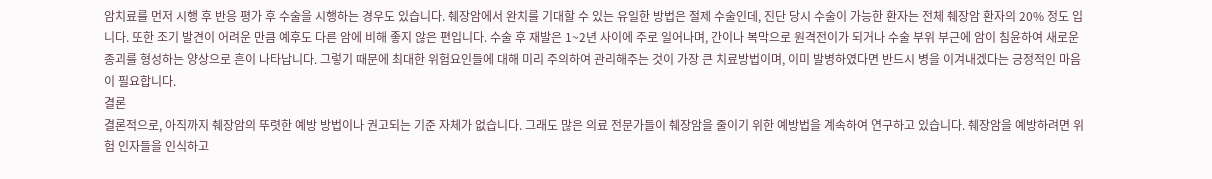암치료를 먼저 시행 후 반응 평가 후 수술을 시행하는 경우도 있습니다. 췌장암에서 완치를 기대할 수 있는 유일한 방법은 절제 수술인데, 진단 당시 수술이 가능한 환자는 전체 췌장암 환자의 20% 정도 입니다. 또한 조기 발견이 어려운 만큼 예후도 다른 암에 비해 좋지 않은 편입니다. 수술 후 재발은 1~2년 사이에 주로 일어나며, 간이나 복막으로 원격전이가 되거나 수술 부위 부근에 암이 침윤하여 새로운 종괴를 형성하는 양상으로 흔이 나타납니다. 그렇기 때문에 최대한 위험요인들에 대해 미리 주의하여 관리해주는 것이 가장 큰 치료방법이며, 이미 발병하였다면 반드시 병을 이겨내겠다는 긍정적인 마음이 필요합니다.
결론
결론적으로, 아직까지 췌장암의 뚜렷한 예방 방법이나 권고되는 기준 자체가 없습니다. 그래도 많은 의료 전문가들이 췌장암을 줄이기 위한 예방법을 계속하여 연구하고 있습니다. 췌장암을 예방하려면 위험 인자들을 인식하고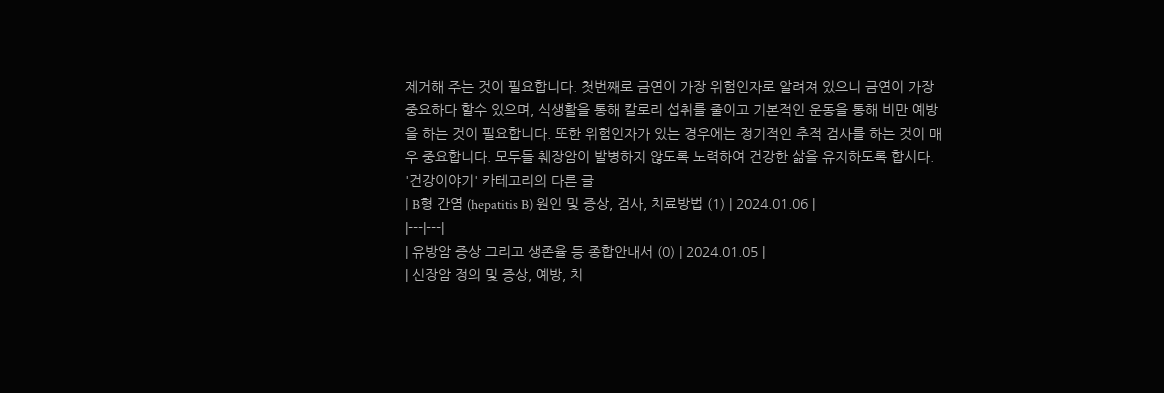제거해 주는 것이 필요합니다. 첫번째로 금연이 가장 위험인자로 알려져 있으니 금연이 가장 중요하다 할수 있으며, 식생활을 통해 칼로리 섭취를 줄이고 기본적인 운동을 통해 비만 예방을 하는 것이 필요합니다. 또한 위험인자가 있는 경우에는 정기적인 추적 검사를 하는 것이 매우 중요합니다. 모두들 췌장암이 발병하지 않도록 노력하여 건강한 삶을 유지하도록 합시다.
'건강이야기' 카테고리의 다른 글
| B형 간염 (hepatitis B) 원인 및 증상, 검사, 치료방법 (1) | 2024.01.06 |
|---|---|
| 유방암 증상 그리고 생존율 등 종합안내서 (0) | 2024.01.05 |
| 신장암 정의 및 증상, 예방, 치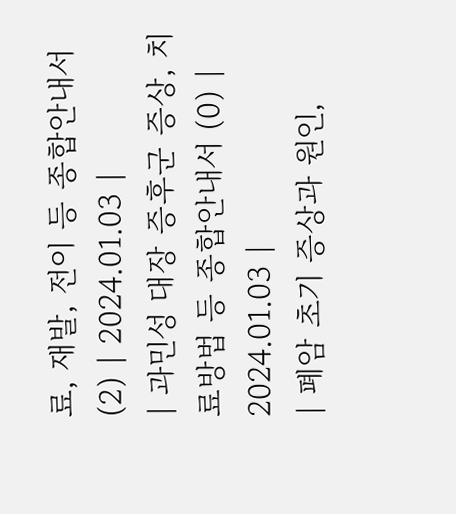료, 재발, 전이 등 종합안내서 (2) | 2024.01.03 |
| 과민성 대장 증후군 증상, 치료방법 등 종합안내서 (0) | 2024.01.03 |
| 폐암 초기 증상과 원인,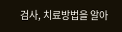검사, 치료방법을 알아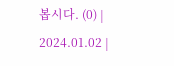봅시다. (0) | 2024.01.02 |